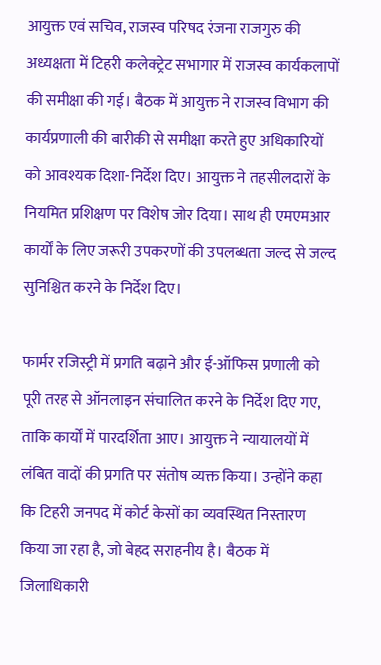आयुक्त एवं सचिव, राजस्व परिषद रंजना राजगुरु की अध्यक्षता में टिहरी कलेक्ट्रेट सभागार में राजस्व कार्यकलापों की समीक्षा की गई। बैठक में आयुक्त ने राजस्व विभाग की कार्यप्रणाली की बारीकी से समीक्षा करते हुए अधिकारियों को आवश्यक दिशा-निर्देश दिए। आयुक्त ने तहसीलदारों के नियमित प्रशिक्षण पर विशेष जोर दिया। साथ ही एमएमआर कार्यों के लिए जरूरी उपकरणों की उपलब्धता जल्द से जल्द सुनिश्चित करने के निर्देश दिए।

फार्मर रजिस्ट्री में प्रगति बढ़ाने और ई-ऑफिस प्रणाली को पूरी तरह से ऑनलाइन संचालित करने के निर्देश दिए गए, ताकि कार्यों में पारदर्शिता आए। आयुक्त ने न्यायालयों में लंबित वादों की प्रगति पर संतोष व्यक्त किया। उन्होंने कहा कि टिहरी जनपद में कोर्ट केसों का व्यवस्थित निस्तारण किया जा रहा है, जो बेहद सराहनीय है। बैठक में जिलाधिकारी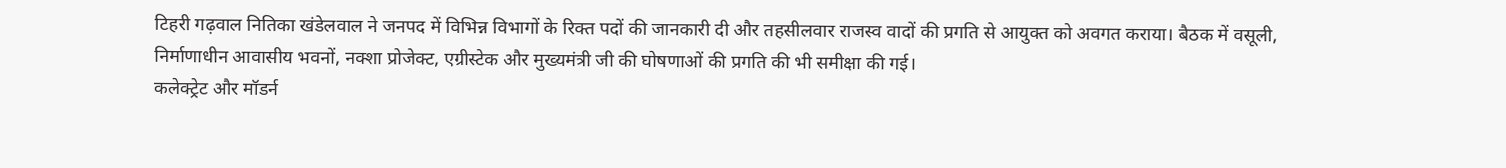टिहरी गढ़वाल नितिका खंडेलवाल ने जनपद में विभिन्न विभागों के रिक्त पदों की जानकारी दी और तहसीलवार राजस्व वादों की प्रगति से आयुक्त को अवगत कराया। बैठक में वसूली, निर्माणाधीन आवासीय भवनों, नक्शा प्रोजेक्ट, एग्रीस्टेक और मुख्यमंत्री जी की घोषणाओं की प्रगति की भी समीक्षा की गई।
कलेक्ट्रेट और मॉडर्न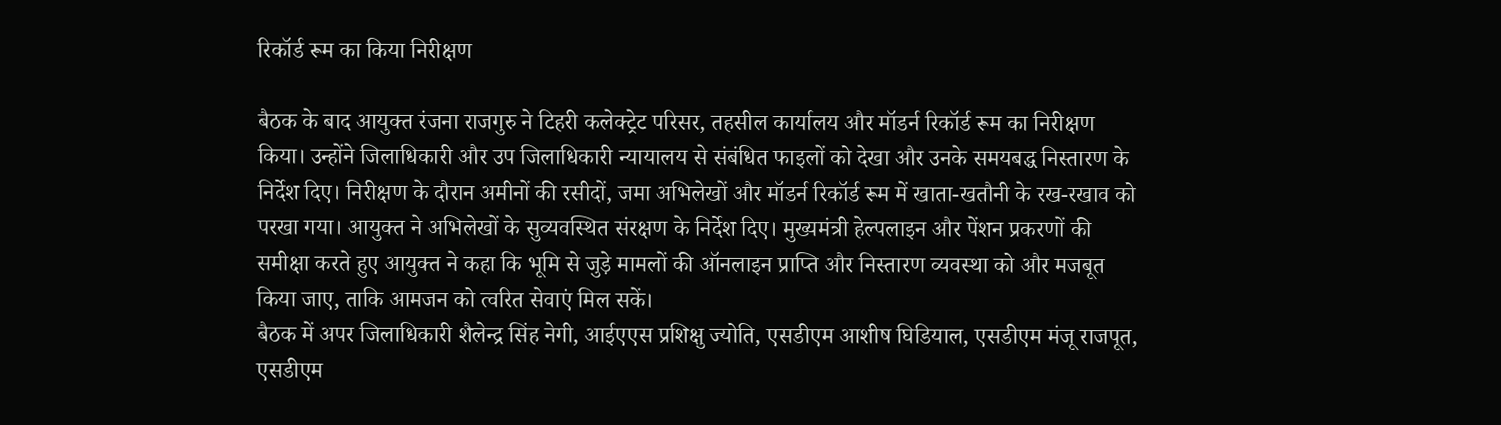रिकॉर्ड रूम का किया निरीक्षण

बैठक के बाद आयुक्त रंजना राजगुरु ने टिहरी कलेक्ट्रेट परिसर, तहसील कार्यालय और मॉडर्न रिकॉर्ड रूम का निरीक्षण किया। उन्होंने जिलाधिकारी और उप जिलाधिकारी न्यायालय से संबंधित फाइलों को देखा और उनके समयबद्ध निस्तारण के निर्देश दिए। निरीक्षण के दौरान अमीनों की रसीदों, जमा अभिलेखों और मॉडर्न रिकॉर्ड रूम में खाता-खतौनी के रख-रखाव को परखा गया। आयुक्त ने अभिलेखों के सुव्यवस्थित संरक्षण के निर्देश दिए। मुख्यमंत्री हेल्पलाइन और पेंशन प्रकरणों की समीक्षा करते हुए आयुक्त ने कहा कि भूमि से जुड़े मामलों की ऑनलाइन प्राप्ति और निस्तारण व्यवस्था को और मजबूत किया जाए, ताकि आमजन को त्वरित सेवाएं मिल सकें।
बैठक में अपर जिलाधिकारी शैलेन्द्र सिंह नेगी, आईएएस प्रशिक्षु ज्योति, एसडीएम आशीष घिडियाल, एसडीएम मंजू राजपूत, एसडीएम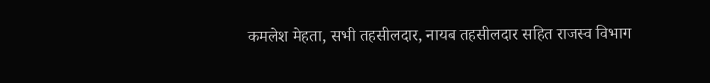कमलेश मेहता, सभी तहसीलदार, नायब तहसीलदार सहित राजस्व विभाग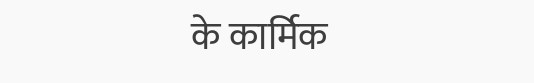के कार्मिक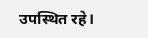उपस्थित रहे।